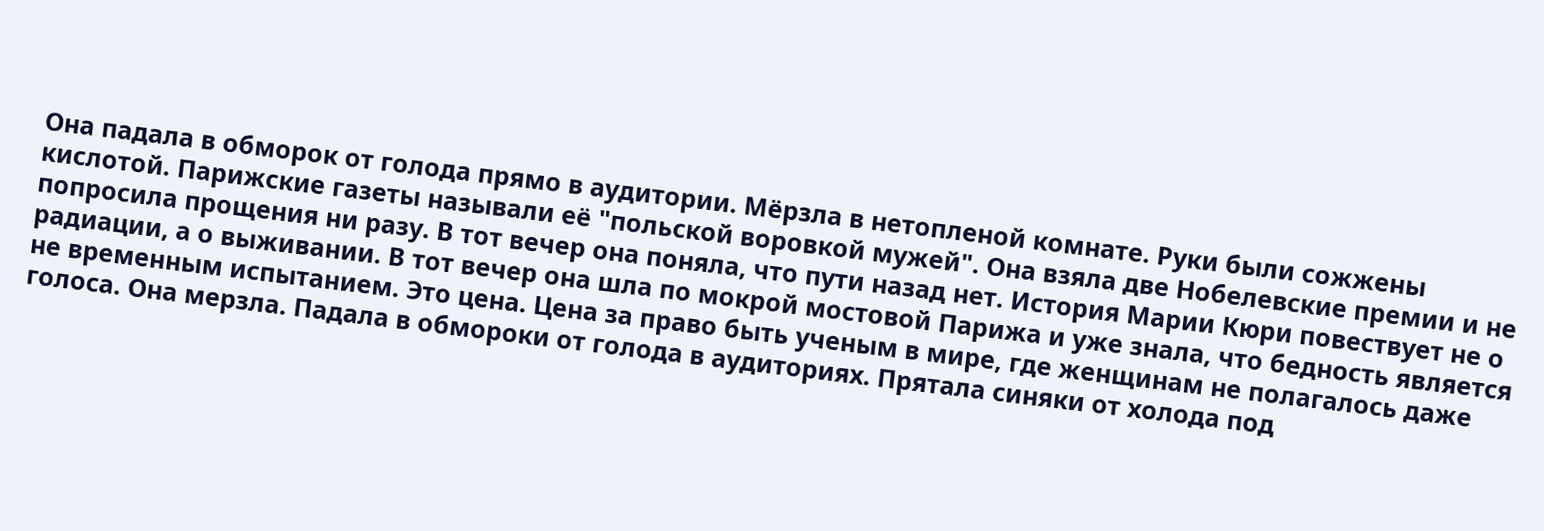Она падала в обморок от голода прямо в аудитории. Мёрзла в нетопленой комнате. Руки были сожжены кислотой. Парижские газеты называли её "польской воровкой мужей". Она взяла две Нобелевские премии и не попросила прощения ни разу. В тот вечер она поняла, что пути назад нет. История Марии Кюри повествует не о радиации, а о выживании. В тот вечер она шла по мокрой мостовой Парижа и уже знала, что бедность является не временным испытанием. Это цена. Цена за право быть ученым в мире, где женщинам не полагалось даже голоса. Она мерзла. Падала в обмороки от голода в аудиториях. Прятала синяки от холода под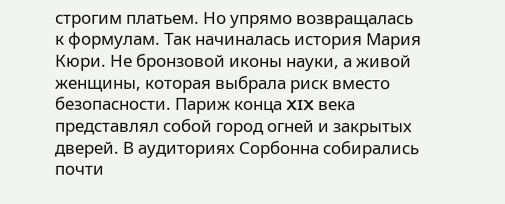строгим платьем. Но упрямо возвращалась к формулам. Так начиналась история Мария Кюри. Не бронзовой иконы науки, а живой женщины, которая выбрала риск вместо безопасности. Париж конца XIX века представлял собой город огней и закрытых дверей. В аудиториях Сорбонна собирались почти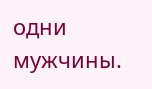одни мужчины.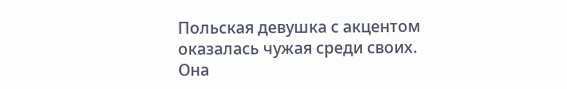Польская девушка с акцентом оказалась чужая среди своих. Она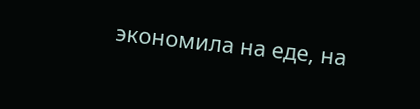экономила на еде, на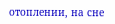отоплении, на сне